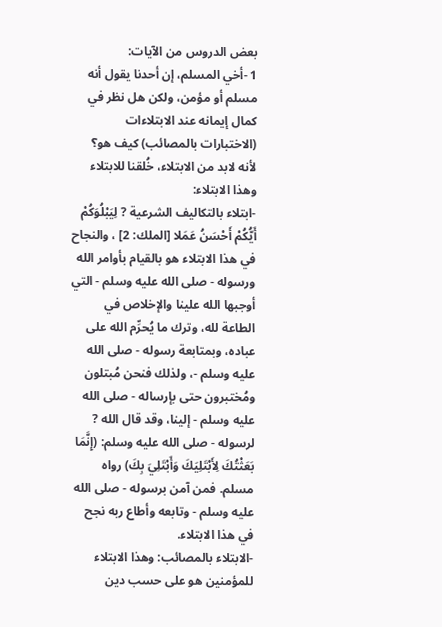بعض الدروس من الآيات:
1 -أخي المسلم، إن أحدنا يقول أنه مسلم أو مؤمن، ولكن هل نظر في كمال إيمانه عند الابتلاءات (الاختبارات بالمصائب) كيف هو؟ لأنه لابد من الابتلاء، خُلقنا للابتلاء وهذا الابتلاء:
-ابتلاء بالتكاليف الشرعية ? لِيَبْلُوَكُمْ أَيُّكُمْ أَحْسَنُ عَمَلا [الملك: 2] ، والنجاح في هذا الابتلاء هو بالقيام بأوامر الله ورسوله - صلى الله عليه وسلم - التي أوجبها الله علينا والإخلاص في الطاعة لله، وترك ما يُحرِّم الله على عباده، وبمتابعة رسوله - صلى الله عليه وسلم -، ولذلك فنحن مُبتلون ومُختبرون حتى بإرساله - صلى الله عليه وسلم - إلينا، وقد قال الله ? لرسوله - صلى الله عليه وسلم: (إِنَّمَا بَعَثْتُكَ لِأَبْتَلِيَكَ وَأَبْتَلِيَ بِكَ) رواه مسلم. فمن آمن برسوله - صلى الله عليه وسلم - وتابعه وأطاع ربه نجح في هذا الابتلاء.
-الابتلاء بالمصائب: وهذا الابتلاء للمؤمنين هو على حسب دين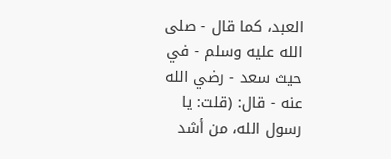العبد، كما قال - صلى الله عليه وسلم - في حيث سعد - رضي الله عنه - قال: (قلت: يا رسول الله، من أشد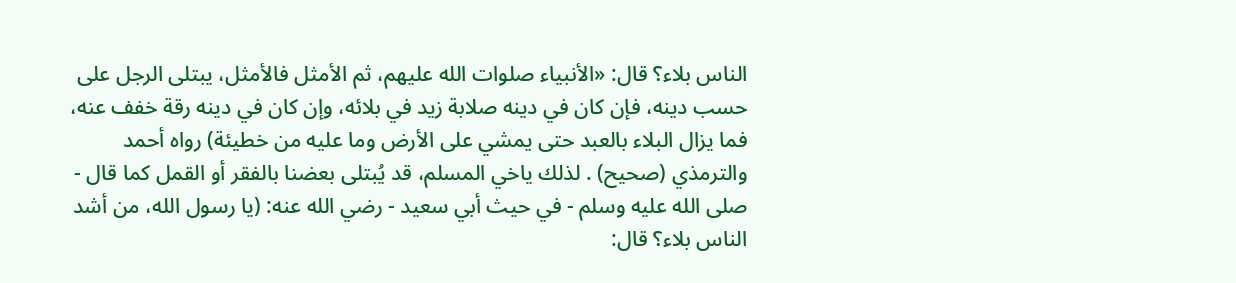الناس بلاء؟ قال: «الأنبياء صلوات الله عليهم، ثم الأمثل فالأمثل، يبتلى الرجل على حسب دينه، فإن كان في دينه صلابة زيد في بلائه، وإن كان في دينه رقة خفف عنه، فما يزال البلاء بالعبد حتى يمشي على الأرض وما عليه من خطيئة) رواه أحمد والترمذي (صحيح) . لذلك ياخي المسلم، قد يُبتلى بعضنا بالفقر أو القمل كما قال - صلى الله عليه وسلم - في حيث أبي سعيد - رضي الله عنه: (يا رسول الله، من أشد الناس بلاء؟ قال: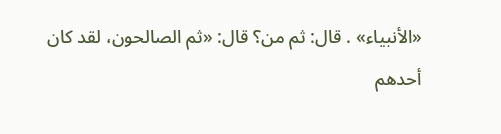«الأنبياء» . قال: ثم من؟ قال: «ثم الصالحون، لقد كان أحدهم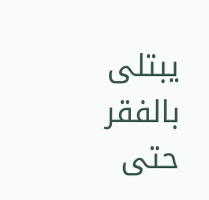يبتلى بالفقر حتى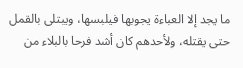ما يجد إلا العباءة يجوبها فيلبسها، ويبتلى بالقمل حتى يقتله، ولأحدهم كان أشد فرحا بالبلاء من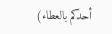أحدكم بالعطاء)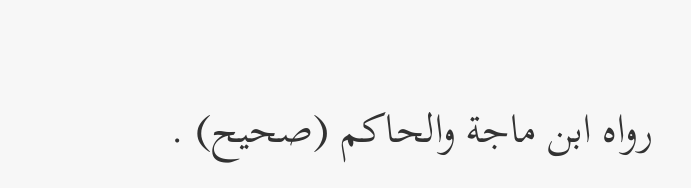رواه ابن ماجة والحاكم (صحيح) .